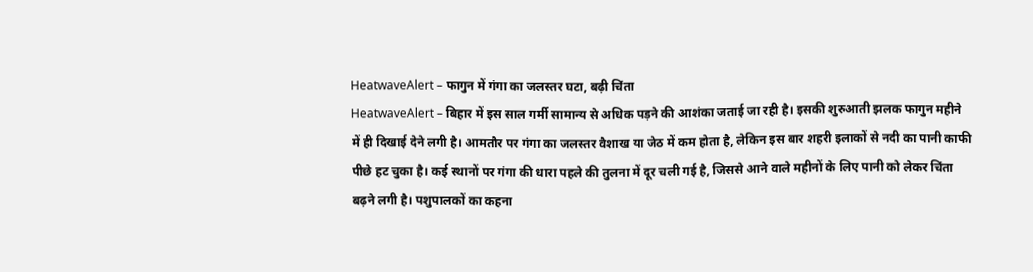HeatwaveAlert – फागुन में गंगा का जलस्तर घटा, बढ़ी चिंता
HeatwaveAlert – बिहार में इस साल गर्मी सामान्य से अधिक पड़ने की आशंका जताई जा रही है। इसकी शुरुआती झलक फागुन महीने में ही दिखाई देने लगी है। आमतौर पर गंगा का जलस्तर वैशाख या जेठ में कम होता है, लेकिन इस बार शहरी इलाकों से नदी का पानी काफी पीछे हट चुका है। कई स्थानों पर गंगा की धारा पहले की तुलना में दूर चली गई है, जिससे आने वाले महीनों के लिए पानी को लेकर चिंता बढ़ने लगी है। पशुपालकों का कहना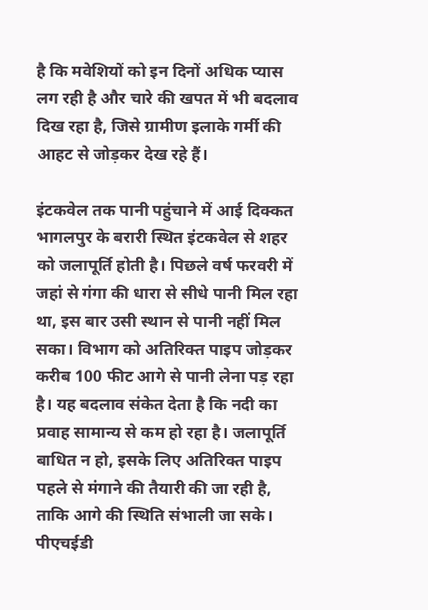है कि मवेशियों को इन दिनों अधिक प्यास लग रही है और चारे की खपत में भी बदलाव दिख रहा है, जिसे ग्रामीण इलाके गर्मी की आहट से जोड़कर देख रहे हैं।

इंटकवेल तक पानी पहुंचाने में आई दिक्कत
भागलपुर के बरारी स्थित इंटकवेल से शहर को जलापूर्ति होती है। पिछले वर्ष फरवरी में जहां से गंगा की धारा से सीधे पानी मिल रहा था, इस बार उसी स्थान से पानी नहीं मिल सका। विभाग को अतिरिक्त पाइप जोड़कर करीब 100 फीट आगे से पानी लेना पड़ रहा है। यह बदलाव संकेत देता है कि नदी का प्रवाह सामान्य से कम हो रहा है। जलापूर्ति बाधित न हो, इसके लिए अतिरिक्त पाइप पहले से मंगाने की तैयारी की जा रही है, ताकि आगे की स्थिति संभाली जा सके।
पीएचईडी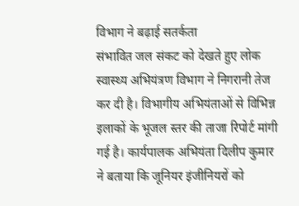विभाग ने बढ़ाई सतर्कता
संभावित जल संकट को देखते हुए लोक स्वास्थ्य अभियंत्रण विभाग ने निगरानी तेज कर दी है। विभागीय अभियंताओं से विभिन्न इलाकों के भूजल स्तर की ताजा रिपोर्ट मांगी गई है। कार्यपालक अभियंता दिलीप कुमार ने बताया कि जूनियर इंजीनियरों को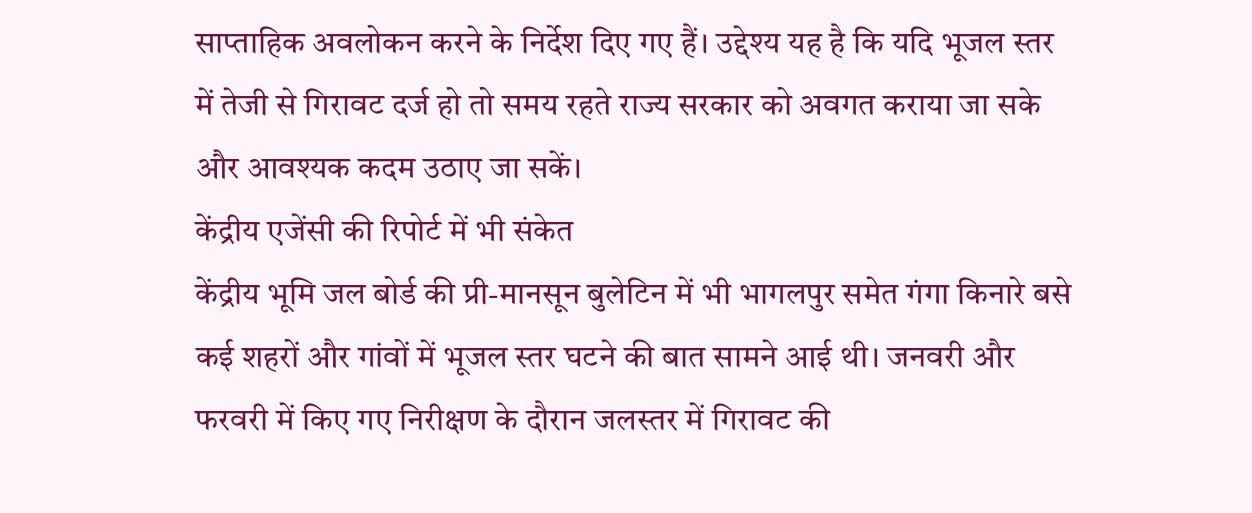साप्ताहिक अवलोकन करने के निर्देश दिए गए हैं। उद्देश्य यह है कि यदि भूजल स्तर में तेजी से गिरावट दर्ज हो तो समय रहते राज्य सरकार को अवगत कराया जा सके और आवश्यक कदम उठाए जा सकें।
केंद्रीय एजेंसी की रिपोर्ट में भी संकेत
केंद्रीय भूमि जल बोर्ड की प्री-मानसून बुलेटिन में भी भागलपुर समेत गंगा किनारे बसे कई शहरों और गांवों में भूजल स्तर घटने की बात सामने आई थी। जनवरी और फरवरी में किए गए निरीक्षण के दौरान जलस्तर में गिरावट की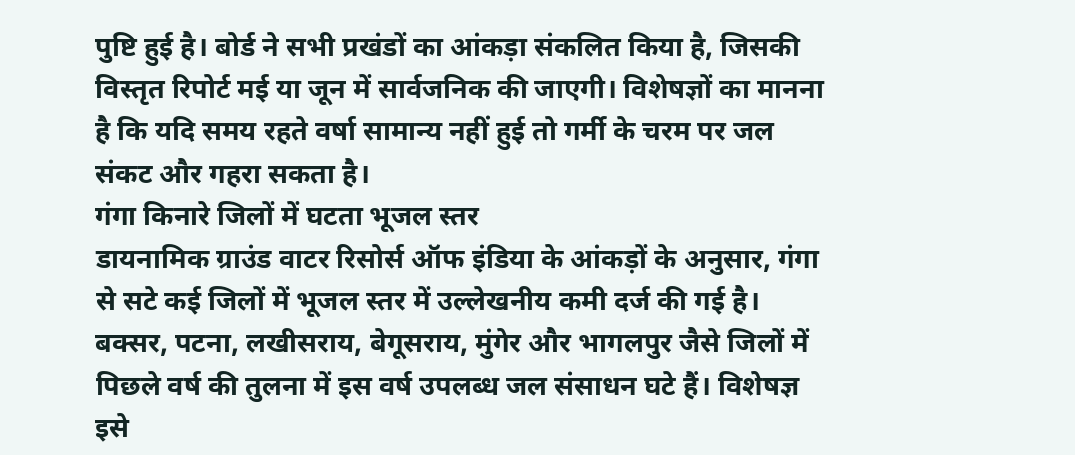पुष्टि हुई है। बोर्ड ने सभी प्रखंडों का आंकड़ा संकलित किया है, जिसकी विस्तृत रिपोर्ट मई या जून में सार्वजनिक की जाएगी। विशेषज्ञों का मानना है कि यदि समय रहते वर्षा सामान्य नहीं हुई तो गर्मी के चरम पर जल संकट और गहरा सकता है।
गंगा किनारे जिलों में घटता भूजल स्तर
डायनामिक ग्राउंड वाटर रिसोर्स ऑफ इंडिया के आंकड़ों के अनुसार, गंगा से सटे कई जिलों में भूजल स्तर में उल्लेखनीय कमी दर्ज की गई है। बक्सर, पटना, लखीसराय, बेगूसराय, मुंगेर और भागलपुर जैसे जिलों में पिछले वर्ष की तुलना में इस वर्ष उपलब्ध जल संसाधन घटे हैं। विशेषज्ञ इसे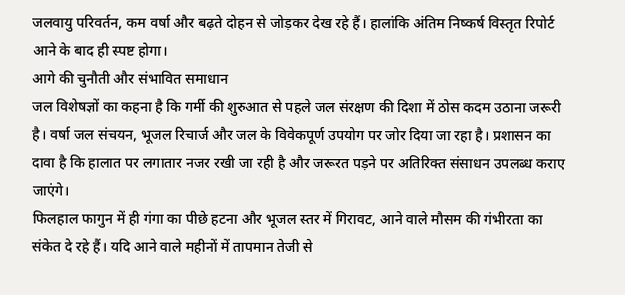जलवायु परिवर्तन, कम वर्षा और बढ़ते दोहन से जोड़कर देख रहे हैं। हालांकि अंतिम निष्कर्ष विस्तृत रिपोर्ट आने के बाद ही स्पष्ट होगा।
आगे की चुनौती और संभावित समाधान
जल विशेषज्ञों का कहना है कि गर्मी की शुरुआत से पहले जल संरक्षण की दिशा में ठोस कदम उठाना जरूरी है। वर्षा जल संचयन, भूजल रिचार्ज और जल के विवेकपूर्ण उपयोग पर जोर दिया जा रहा है। प्रशासन का दावा है कि हालात पर लगातार नजर रखी जा रही है और जरूरत पड़ने पर अतिरिक्त संसाधन उपलब्ध कराए जाएंगे।
फिलहाल फागुन में ही गंगा का पीछे हटना और भूजल स्तर में गिरावट, आने वाले मौसम की गंभीरता का संकेत दे रहे हैं। यदि आने वाले महीनों में तापमान तेजी से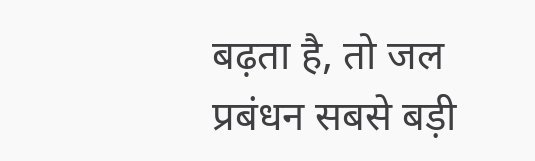बढ़ता है, तो जल प्रबंधन सबसे बड़ी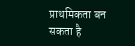प्राथमिकता बन सकता है